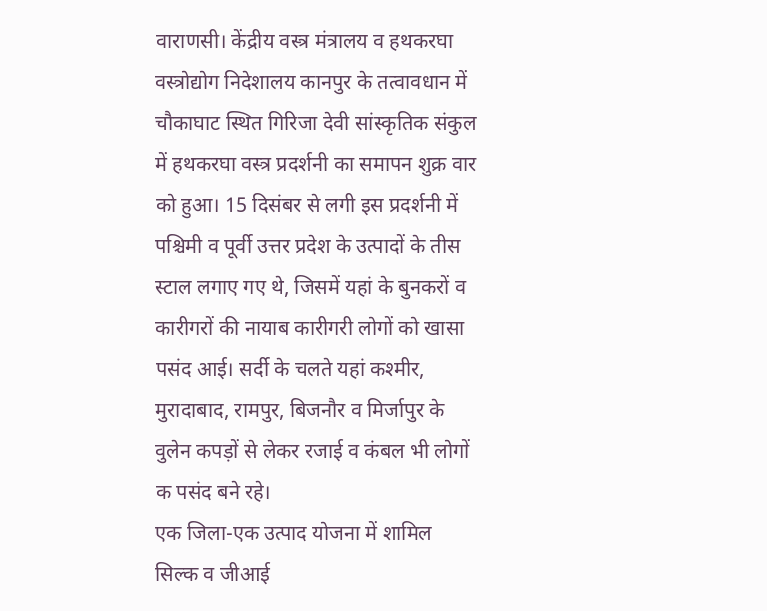वाराणसी। केंद्रीय वस्त्र मंत्रालय व हथकरघा वस्त्रोद्योग निदेशालय कानपुर के तत्वावधान में चौकाघाट स्थित गिरिजा देवी सांस्कृतिक संकुल में हथकरघा वस्त्र प्रदर्शनी का समापन शुक्र वार को हुआ। 15 दिसंबर से लगी इस प्रदर्शनी में पश्चिमी व पूर्वी उत्तर प्रदेश के उत्पादों के तीस स्टाल लगाए गए थे, जिसमें यहां के बुनकरों व कारीगरों की नायाब कारीगरी लोगों को खासा पसंद आई। सर्दी के चलते यहां कश्मीर, मुरादाबाद, रामपुर, बिजनौर व मिर्जापुर के वुलेन कपड़ों से लेकर रजाई व कंबल भी लोगों क पसंद बने रहे।
एक जिला-एक उत्पाद योजना में शामिल सिल्क व जीआई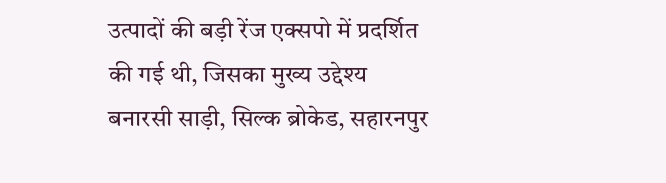उत्पादों की बड़ी रेंज एक्सपो में प्रदर्शित की गई थी, जिसका मुख्य उद्देश्य बनारसी साड़ी, सिल्क ब्रोकेड, सहारनपुर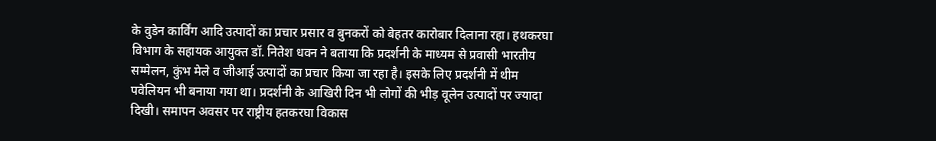के वुडेन कार्विंग आदि उत्पादों का प्रचार प्रसार व बुनकरों को बेहतर कारोबार दिलाना रहा। हथकरघा विभाग के सहायक आयुक्त डॉ. नितेश धवन ने बताया कि प्रदर्शनी के माध्यम से प्रवासी भारतीय सम्मेलन, कुंभ मेले व जीआई उत्पादों का प्रचार किया जा रहा है। इसके लिए प्रदर्शनी में थीम पवेलियन भी बनाया गया था। प्रदर्शनी के आखिरी दिन भी लोगों की भीड़ वूलेन उत्पादों पर ज्यादा दिखी। समापन अवसर पर राष्ट्रीय हतकरघा विकास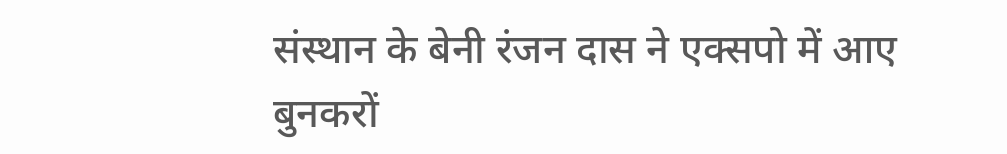संस्थान के बेनी रंजन दास ने एक्सपो में आए बुनकरों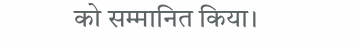को सम्मानित किया।